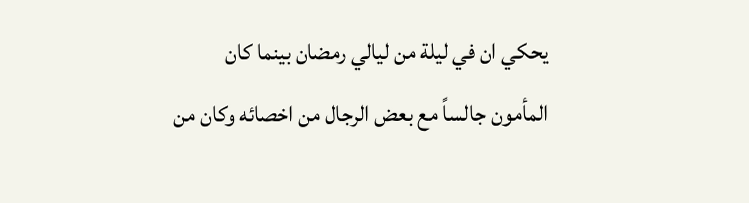يحكي ان في ليلة من ليالي رمضان بينما كان المأمون جالساً مع بعض الرجال من اخصائه وكان من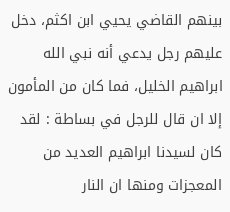بينهم القاضي يحيي ابن اكثم، دخل عليهم رجل يدعي أنه نبي الله ابراهيم الخليل، فما كان من المأمون إلا ان قال للرجل في بساطة : لقد كان لسيدنا ابراهيم العديد من المعجزات ومنها ان النار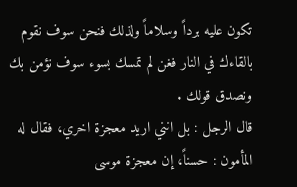تكون عليه برداً وسلاماً ولذلك فنحن سوف نقوم بالقاءك في النار فغن لم تمسك بسوء سوف نؤمن بك ونصدق قولك .
قال الرجل : بل انني اريد معجزة اخري، فقال له المأمون : حسناً، إن معجزة موسى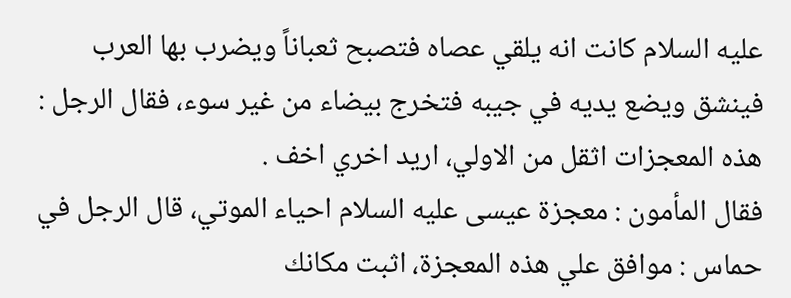عليه السلام كانت انه يلقي عصاه فتصبح ثعباناً ويضرب بها العرب فينشق ويضع يديه في جيبه فتخرج بيضاء من غير سوء، فقال الرجل : هذه المعجزات اثقل من الاولي، اريد اخري اخف .
فقال المأمون : معجزة عيسى عليه السلام احياء الموتي، قال الرجل في حماس : موافق علي هذه المعجزة، اثبت مكانك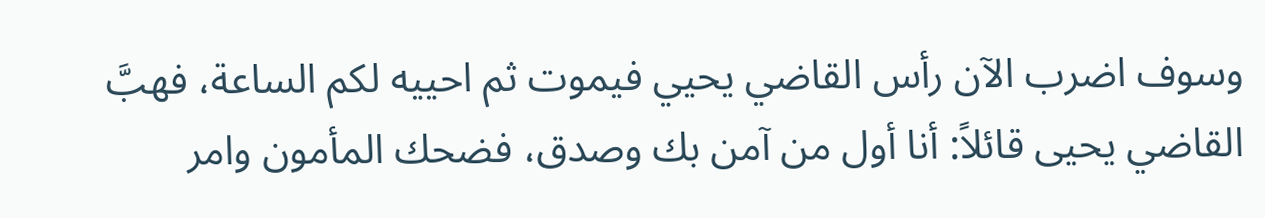وسوف اضرب الآن رأس القاضي يحيي فيموت ثم احييه لكم الساعة، فهبَّ القاضي يحيى قائلاً: أنا أول من آمن بك وصدق، فضحك المأمون وامر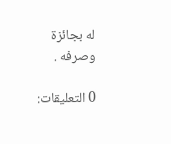له بجائزة وصرفه .

0 التعليقات: